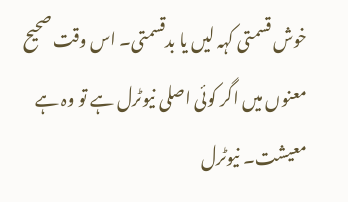خوش قسمتی کہہ لیں یا بدقسمتی۔ اس وقت صحیح معنوں میں اگر کوئی اصلی نیوٹرل ہے تو وہ ہے معیشت۔ نیوٹرل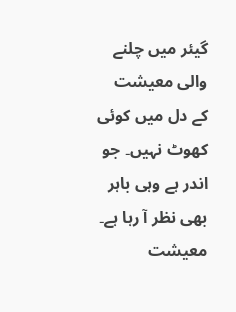گیئر میں چلنے والی معیشت کے دل میں کوئی کھوٹ نہیں۔ جو اندر ہے وہی باہر بھی نظر آ رہا ہے۔
معیشت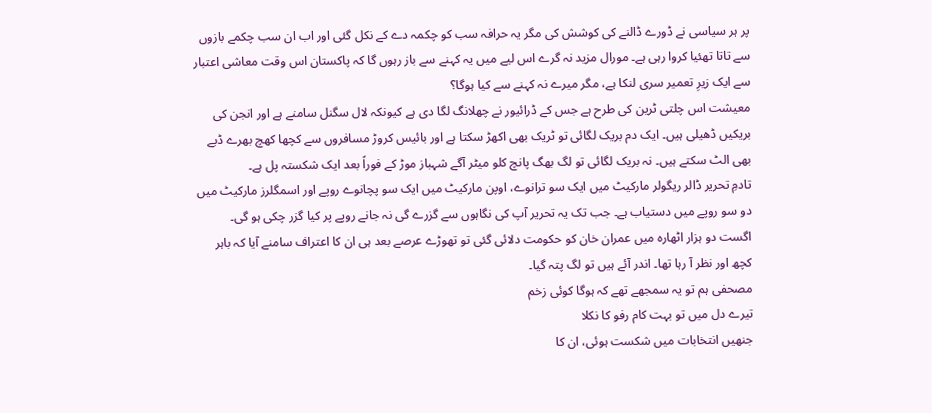پر ہر سیاسی نے ڈورے ڈالنے کی کوشش کی مگر یہ حرافہ سب کو چکمہ دے کے نکل گئی اور اب ان سب چکمے بازوں سے تاتا تھئیا کروا رہی ہے۔ مورال مزید نہ گرے اس لیے میں یہ کہنے سے باز رہوں گا کہ پاکستان اس وقت معاشی اعتبار سے ایک زیرِ تعمیر سری لنکا ہے، مگر میرے نہ کہنے سے کیا ہوگا؟
معیشت اس چلتی ٹرین کی طرح ہے جس کے ڈرائیور نے چھلانگ لگا دی ہے کیونکہ لال سگنل سامنے ہے اور انجن کی بریکیں ڈھیلی ہیں۔ ایک دم بریک لگائی تو ٹریک بھی اکھڑ سکتا ہے اور بائیس کروڑ مسافروں سے کچھا کھچ بھرے ڈبے بھی الٹ سکتے ہیں۔ نہ بریک لگائی تو لگ بھگ پانچ کلو میٹر آگے شہباز موڑ کے فوراً بعد ایک شکستہ پل ہے۔
تادمِ تحریر ڈالر ریگولر مارکیٹ میں ایک سو ترانوے، اوپن مارکیٹ میں ایک سو پچانوے روپے اور اسمگلرز مارکیٹ میں دو سو روپے میں دستیاب ہے۔ جب تک یہ تحریر آپ کی نگاہوں سے گزرے گی نہ جانے روپے پر کیا گزر چکی ہو گی۔
اگست دو ہزار اٹھارہ میں عمران خان کو حکومت دلائی گئی تو تھوڑے عرصے بعد ہی ان کا اعتراف سامنے آیا کہ باہر کچھ اور نظر آ رہا تھا۔ اندر آئے ہیں تو لگ پتہ گیا۔
مصحفی ہم تو یہ سمجھے تھے کہ ہوگا کوئی زخم
تیرے دل میں تو بہت کام رفو کا نکلا
جنھیں انتخابات میں شکست ہوئی، ان کا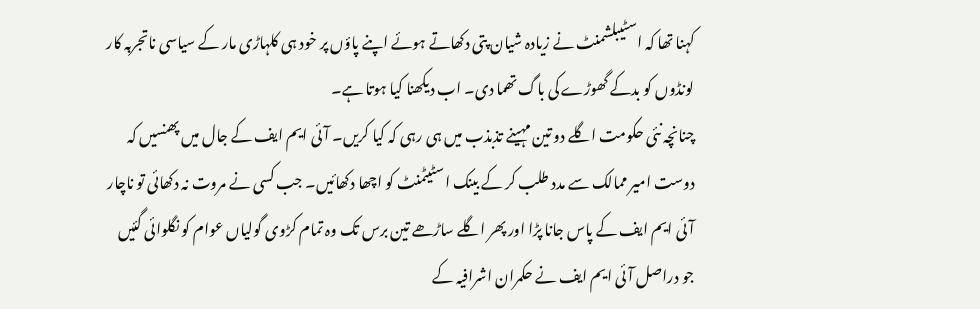کہنا تھا کہ اسٹیبلشمنٹ نے زیادہ شیان پتی دکھاتے ہوئے اپنے پاؤں پر خود ہی کلہاڑی مار کے سیاسی ناتجربہ کار لونڈوں کو بدکے گھوڑے کی باگ تھما دی۔ اب دیکھنا کیا ہوتا ہے۔
چنانچہ نئی حکومت اگلے دو تین مہینے تذبذب میں ہی رہی کہ کیا کریں۔ آئی ایم ایف کے جال میں پھنسیں کہ دوست امیر ممالک سے مدد طلب کر کے بینک اسٹیٹمنٹ کو اچھا دکھائیں۔ جب کسی نے مروت نہ دکھائی تو ناچار آئی ایم ایف کے پاس جانا پڑا اور پھر اگلے ساڑھے تین برس تک وہ تمام کڑوی گولیاں عوام کو نگلوائی گئیں جو دراصل آئی ایم ایف نے حکمران اشرافیہ کے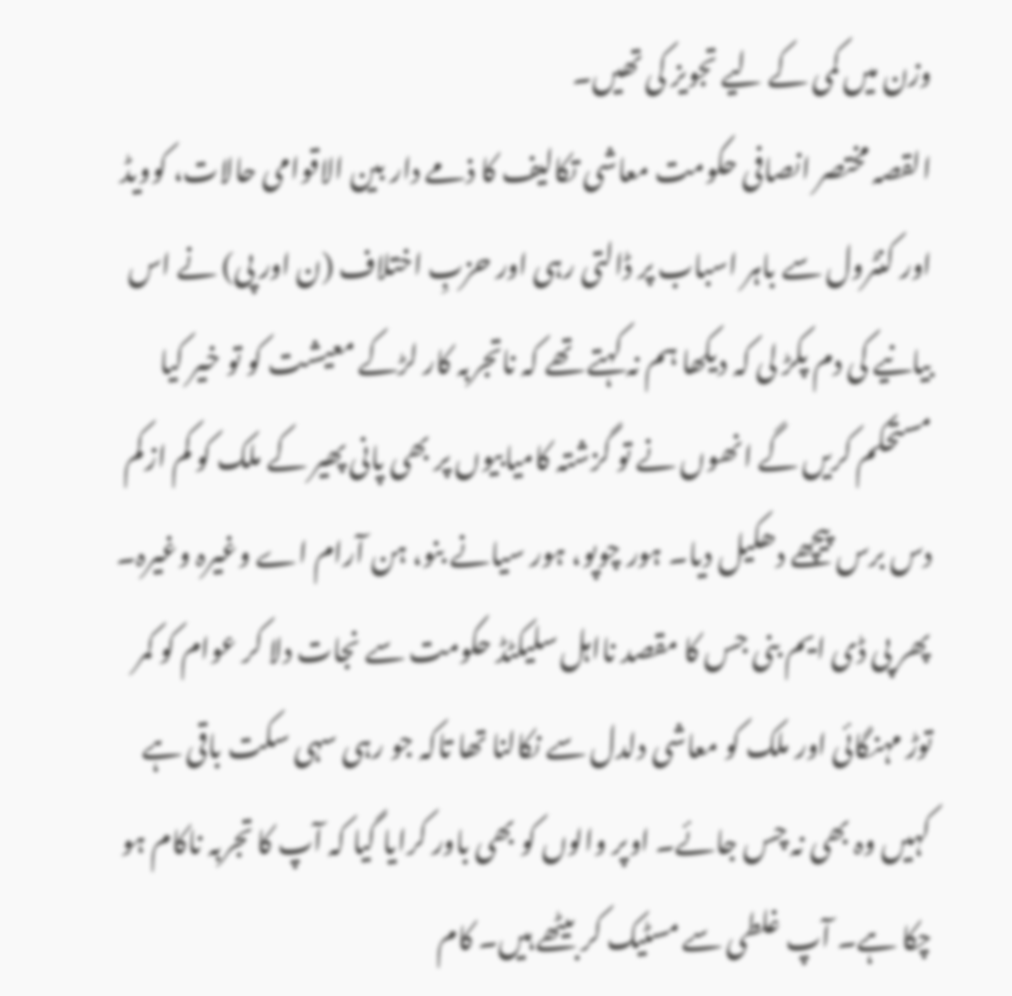وزن میں کمی کے لیے تجویز کی تھیں۔
القصہ مختصر انصافی حکومت معاشی تکالیف کا ذمے دار بین الاقوامی حالات، کوویڈ اور کنٹرول سے باہر اسباب پر ڈالتی رہی اور حزبِ اختلاف (ن اور پی) نے اس بیانیے کی دم پکڑ لی کہ دیکھا ہم نہ کہتے تھے کہ ناتجربہ کار لڑکے معیشت کو تو خیر کیا مستحکم کریں گے انھوں نے تو گزشتہ کامیابیوں پر بھی پانی پھیر کے ملک کو کم ازکم دس برس پیچھے دھکیل دیا۔ ہور چوپو، ہور سیانے بنو، ہن آرام اے وغیرہ وغیرہ۔
پھر پی ڈی ایم بنی جس کا مقصد نااہل سلیکٹڈ حکومت سے نجات دلا کر عوام کو کمر توڑ مہنگائی اور ملک کو معاشی دلدل سے نکالنا تھا تاکہ جو رہی سہی سکت باقی ہے کہیں وہ بھی نہ چس جائے۔ اوپر والوں کو بھی باور کرایا گیا کہ آپ کا تجربہ ناکام ہو چکا ہے۔ آپ غلطی سے مسٹیک کر بیٹھے ہیں۔ کام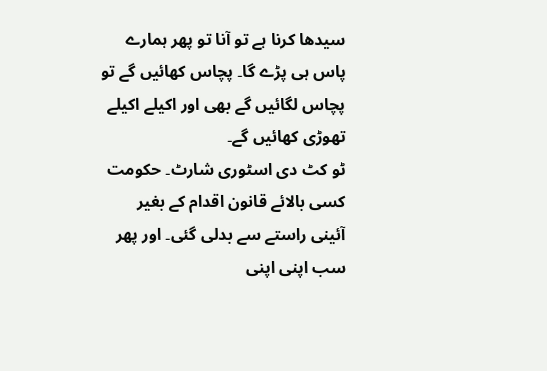سیدھا کرنا ہے تو آنا تو پھر ہمارے پاس ہی پڑے گا۔ پچاس کھائیں گے تو پچاس لگائیں گے بھی اور اکیلے اکیلے تھوڑی کھائیں گے۔
ٹو کٹ دی اسٹوری شارٹ۔ حکومت کسی بالائے قانون اقدام کے بغیر آئینی راستے سے بدلی گئی۔ اور پھر سب اپنی اپنی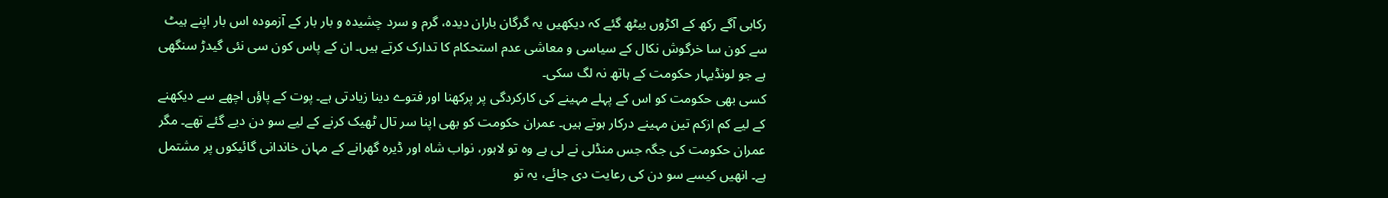رکابی آگے رکھ کے اکڑوں بیٹھ گئے کہ دیکھیں یہ گرگان باران دیدہ، گرم و سرد چشیدہ و بار بار کے آزمودہ اس بار اپنے ہیٹ سے کون سا خرگوش نکال کے سیاسی و معاشی عدم استحکام کا تدارک کرتے ہیں۔ ان کے پاس کون سی نئی گیدڑ سنگھی ہے جو لونڈیہار حکومت کے ہاتھ نہ لگ سکی۔
کسی بھی حکومت کو اس کے پہلے مہینے کی کارکردگی پر پرکھنا اور فتوے دینا زیادتی ہے۔ پوت کے پاؤں اچھے سے دیکھنے کے لیے کم ازکم تین مہینے درکار ہوتے ہیں۔ عمران حکومت کو بھی اپنا سر تال ٹھیک کرنے کے لیے سو دن دیے گئے تھے۔ مگر عمران حکومت کی جگہ جس منڈلی نے لی ہے وہ تو لاہور، نواب شاہ اور ڈیرہ گھرانے کے مہان خاندانی گائیکوں پر مشتمل ہے۔ انھیں کیسے سو دن کی رعایت دی جائے، یہ تو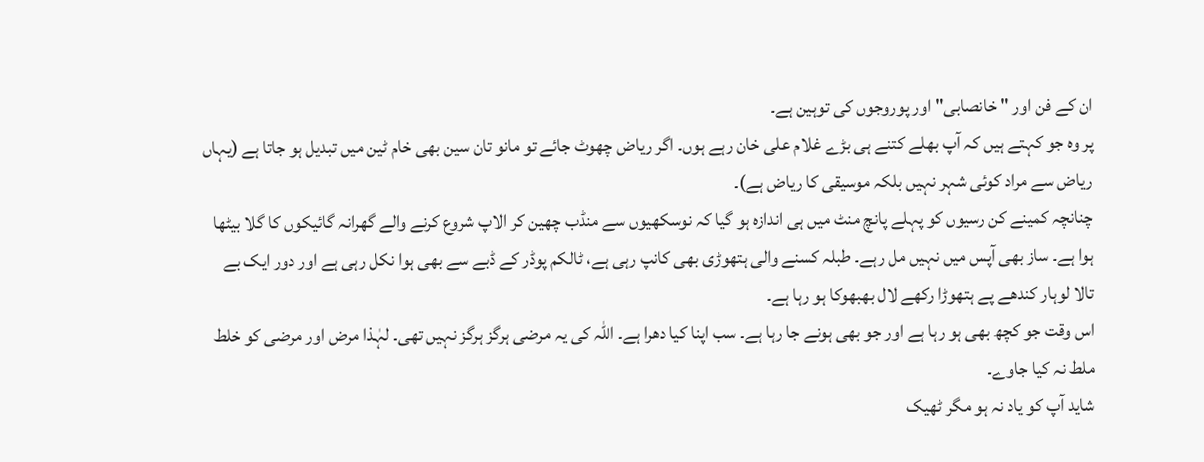ان کے فن اور " خانصابی" اور پوروجوں کی توہین ہے۔
پر وہ جو کہتے ہیں کہ آپ بھلے کتنے ہی بڑے غلام علی خان رہے ہوں۔ اگر ریاض چھوٹ جائے تو مانو تان سین بھی خام ٹین میں تبدیل ہو جاتا ہے (یہاں ریاض سے مراد کوئی شہر نہیں بلکہ موسیقی کا ریاض ہے)۔
چنانچہ کمینے کن رسیوں کو پہلے پانچ منٹ میں ہی اندازہ ہو گیا کہ نوسکھیوں سے منڈب چھین کر الاپ شروع کرنے والے گھرانہ گائیکوں کا گلا بیٹھا ہوا ہے۔ ساز بھی آپس میں نہیں مل رہے۔ طبلہ کسنے والی ہتھوڑی بھی کانپ رہی ہے، ٹالکم پوڈر کے ڈبے سے بھی ہوا نکل رہی ہے اور دور ایک بے تالا لوہار کندھے پے ہتھوڑا رکھے لال بھبھوکا ہو رہا ہے۔
اس وقت جو کچھ بھی ہو رہا ہے اور جو بھی ہونے جا رہا ہے۔ سب اپنا کیا دھرا ہے۔ اللہ کی یہ مرضی ہرگز ہرگز نہیں تھی۔ لہٰذا مرض اور مرضی کو خلط ملط نہ کیا جاوے۔
شاید آپ کو یاد نہ ہو مگر ٹھیک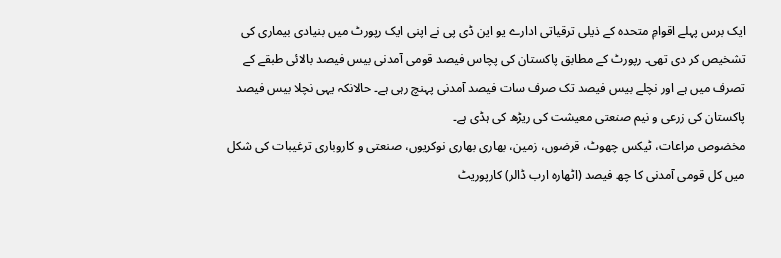ایک برس پہلے اقوامِ متحدہ کے ذیلی ترقیاتی ادارے یو این ڈی پی نے اپنی ایک رپورٹ میں بنیادی بیماری کی تشخیص کر دی تھی۔ رپورٹ کے مطابق پاکستان کی پچاس فیصد قومی آمدنی بیس فیصد بالائی طبقے کے تصرف میں ہے اور نچلے بیس فیصد تک صرف سات فیصد آمدنی پہنچ رہی ہے۔ حالانکہ یہی نچلا بیس فیصد پاکستان کی زرعی و نیم صنعتی معیشت کی ریڑھ کی ہڈی ہے۔
مخضوص مراعات، ٹیکس چھوٹ، قرضوں، زمین، بھاری بھاری نوکریوں، صنعتی و کاروباری ترغیبات کی شکل میں کل قومی آمدنی کا چھ فیصد (اٹھارہ ارب ڈالر) کارپوریٹ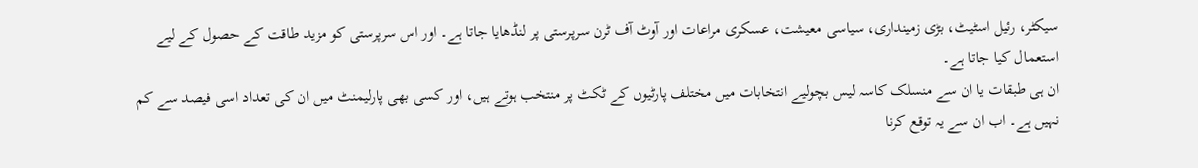سیکٹر، رئیل اسٹیٹ، بڑی زمینداری، سیاسی معیشت، عسکری مراعات اور آوٹ آف ٹرن سرپرستی پر لنڈھایا جاتا ہے۔ اور اس سرپرستی کو مزید طاقت کے حصول کے لیے استعمال کیا جاتا ہے۔
ان ہی طبقات یا ان سے منسلک کاسہ لیس بچولیے انتخابات میں مختلف پارٹیوں کے ٹکٹ پر منتخب ہوتے ہیں، اور کسی بھی پارلیمنٹ میں ان کی تعداد اسی فیصد سے کم نہیں ہے۔ اب ان سے یہ توقع کرنا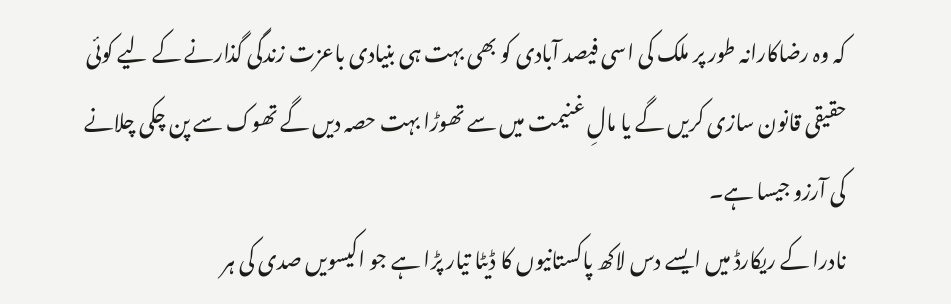کہ وہ رضاکارانہ طور پر ملک کی اسی فیصد آبادی کو بھی بہت ہی بنیادی باعزت زندگی گذارنے کے لیے کوئی حقیقی قانون سازی کریں گے یا مالِ غنیمت میں سے تھوڑا بہت حصہ دیں گے تھوک سے پن چکی چلانے کی آرزو جیسا ہے۔
نادرا کے ریکارڈ میں ایسے دس لاکھ پاکستانیوں کا ڈیٹا تیار پڑا ہے جو اکیسویں صدی کی ہر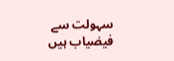سہولت سے فیضیاب ہیں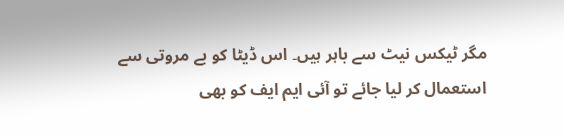مگر ٹیکس نیٹ سے باہر ہیں۔ اس ڈیٹا کو بے مروتی سے استعمال کر لیا جائے تو آئی ایم ایف کو بھی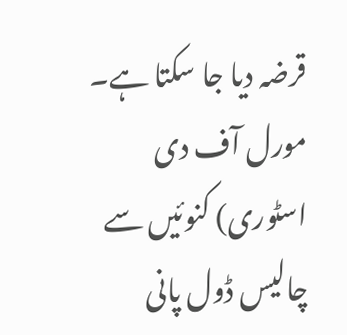قرضہ دیا جا سکتا ہے۔
مورل آف دی اسٹوری) کنوئیں سے چالیس ڈول پانی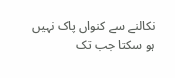نکالنے سے کنواں پاک نہیں ہو سکتا جب تک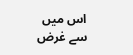اس میں سے غرض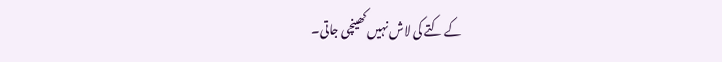کے کتے کی لاش نہیں کھینچی جاتی۔